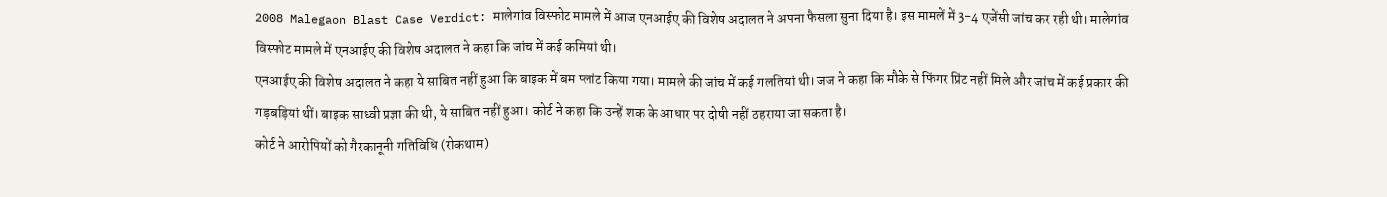2008 Malegaon Blast Case Verdict: मालेगांव विस्फोट मामले में आज एनआईए की विशेष अदालत ने अपना फैसला सुना दिया है। इस मामलें में 3-4 एजेंसी जांच कर रही थी। मालेगांव विस्फोट मामले में एनआईए की विशेष अदालत ने कहा कि जांच में कई कमियां थी।
एनआईए की विशेष अदालत ने कहा ये साबित नहीं हुआ कि बाइक में बम प्लांट किया गया। मामले की जांच में कई गलतियां थी। जज ने कहा कि मौके से फिंगर प्रिंट नहीं मिले और जांच में कई प्रकार की गड़बड़ियां थीं। बाइक साध्वी प्रज्ञा की थी, ये साबित नहीं हुआ। कोर्ट ने कहा कि उन्हें शक के आधार पर दोषी नहीं ठहराया जा सकता है।
कोर्ट ने आरोपियों को गैरकानूनी गतिविधि (रोकथाम)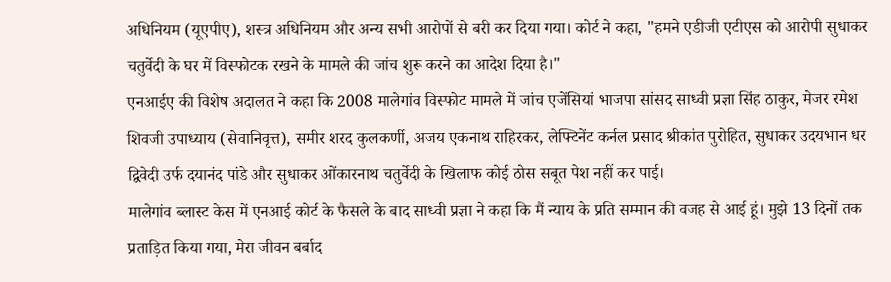अधिनियम (यूएपीए), शस्त्र अधिनियम और अन्य सभी आरोपों से बरी कर दिया गया। कोर्ट ने कहा, "हमने एडीजी एटीएस को आरोपी सुधाकर चतुर्वेदी के घर में विस्फोटक रखने के मामले की जांच शुरू करने का आदेश दिया है।"
एनआईए की विशेष अदालत ने कहा कि 2008 मालेगांव विस्फोट मामले में जांच एजेंसियां भाजपा सांसद साध्वी प्रज्ञा सिंह ठाकुर, मेजर रमेश शिवजी उपाध्याय (सेवानिवृत्त), समीर शरद कुलकर्णी, अजय एकनाथ राहिरकर, लेफ्टिनेंट कर्नल प्रसाद श्रीकांत पुरोहित, सुधाकर उदयभान धर द्विवेदी उर्फ दयानंद पांडे और सुधाकर ओंकारनाथ चतुर्वेदी के खिलाफ कोई ठोस सबूत पेश नहीं कर पाई।
मालेगांव ब्लास्ट केस में एनआई कोर्ट के फैसले के बाद साध्वी प्रज्ञा ने कहा कि मैं न्याय के प्रति सम्मान की वजह से आई हूं। मुझे 13 दिनों तक प्रताड़ित किया गया, मेरा जीवन बर्बाद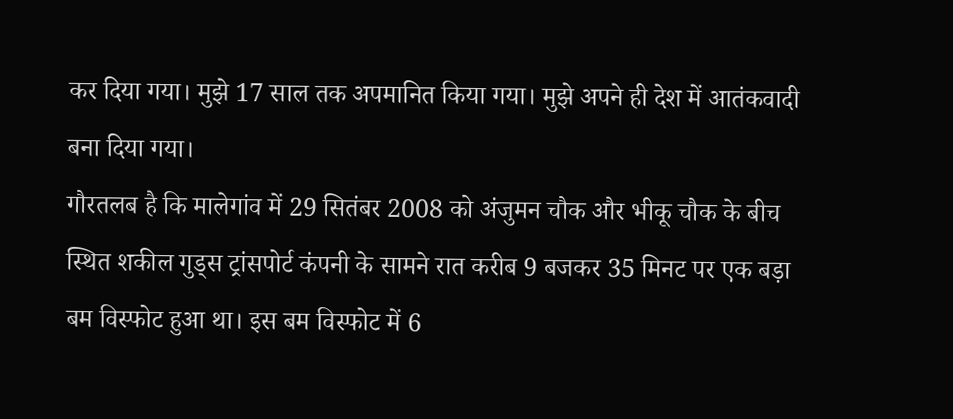कर दिया गया। मुझे 17 साल तक अपमानित किया गया। मुझे अपने ही देश में आतंकवादी बना दिया गया।
गौरतलब है कि मालेगांव में 29 सितंबर 2008 को अंजुमन चौक और भीकू चौक के बीच स्थित शकील गुड्स ट्रांसपोर्ट कंपनी के सामने रात करीब 9 बजकर 35 मिनट पर एक बड़ा बम विस्फोट हुआ था। इस बम विस्फोट में 6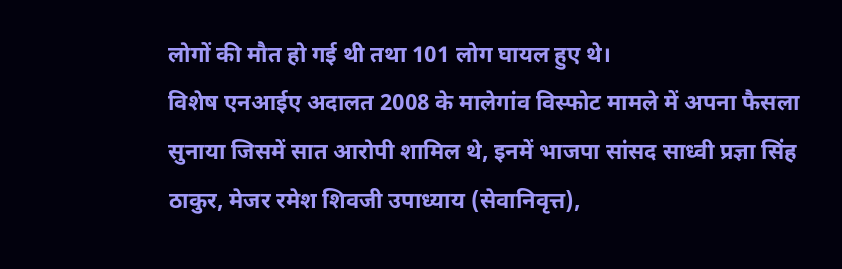लोगों की मौत हो गई थी तथा 101 लोग घायल हुए थे।
विशेष एनआईए अदालत 2008 के मालेगांव विस्फोट मामले में अपना फैसला सुनाया जिसमें सात आरोपी शामिल थे, इनमें भाजपा सांसद साध्वी प्रज्ञा सिंह ठाकुर, मेजर रमेश शिवजी उपाध्याय (सेवानिवृत्त),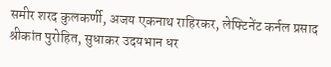समीर शरद कुलकर्णी, अजय एकनाथ राहिरकर, लेफ्टिनेंट कर्नल प्रसाद श्रीकांत पुरोहित, सुधाकर उदयभान धर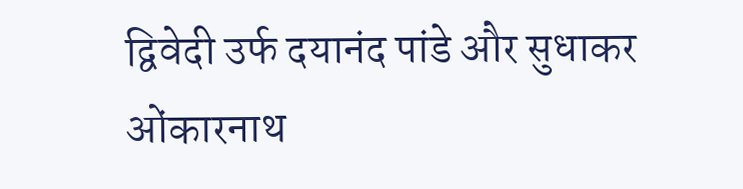द्विवेदी उर्फ दयानंद पांडे और सुधाकर ओंकारनाथ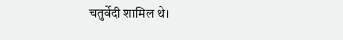चतुर्वेदी शामिल थे।